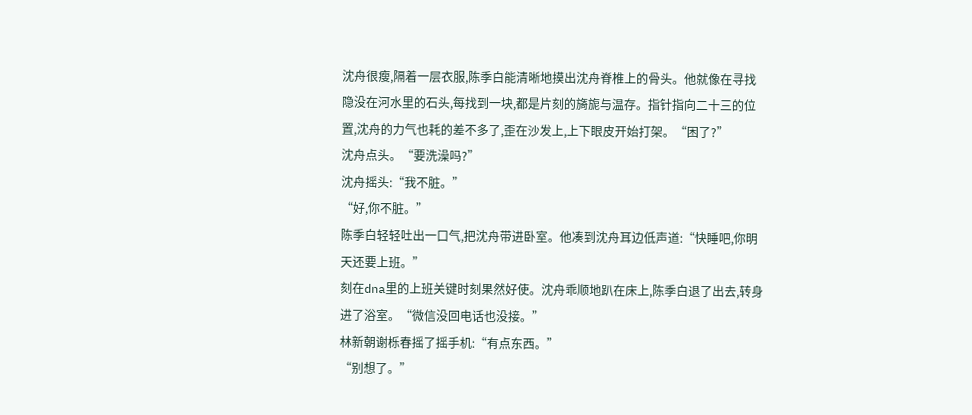沈舟很瘦,隔着一层衣服,陈季白能清晰地摸出沈舟脊椎上的骨头。他就像在寻找隐没在河水里的石头,每找到一块,都是片刻的旖旎与温存。指针指向二十三的位置,沈舟的力气也耗的差不多了,歪在沙发上,上下眼皮开始打架。“困了?”
沈舟点头。“要洗澡吗?”
沈舟摇头:“我不脏。”
“好,你不脏。”
陈季白轻轻吐出一口气,把沈舟带进卧室。他凑到沈舟耳边低声道:“快睡吧,你明天还要上班。”
刻在dna里的上班关键时刻果然好使。沈舟乖顺地趴在床上,陈季白退了出去,转身进了浴室。“微信没回电话也没接。”
林新朝谢栎春摇了摇手机:“有点东西。”
“别想了。”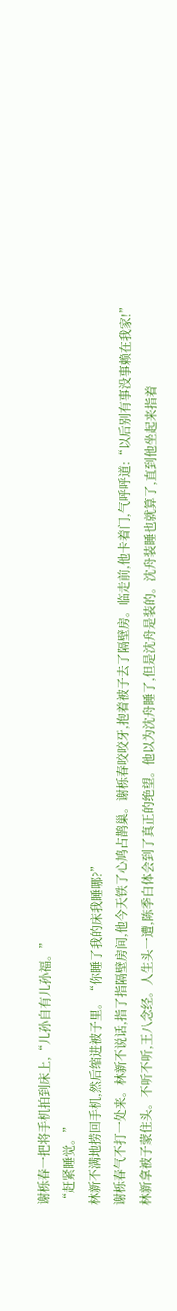谢栎春一把将手机拍到床上,“儿孙自有儿孙福。”
“赶紧睡觉。”
林新不满地捞回手机,然后缩进被子里。“你睡了我的床我睡哪?”
谢栎春气不打一处来。林新不说话,指了指隔壁房间,他今天铁了心鸠占鹊巢。谢栎春咬咬牙,抱着被子去了隔壁房。临走前,他卡着门,气呼呼道:“以后别有事没事赖在我家!”
林新拿被子蒙住头。不听不听,王八念经。人生头一遭,陈季白体会到了真正的绝望。他以为沈舟睡了,但是沈舟是装的。沈舟装睡也就算了,直到他坐起来指着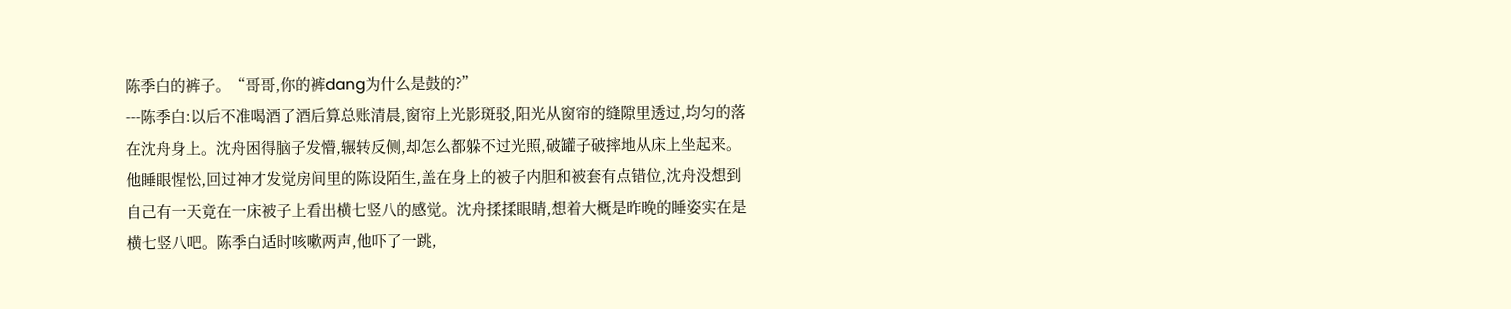陈季白的裤子。“哥哥,你的裤dang为什么是鼓的?”
---陈季白:以后不准喝酒了酒后算总账清晨,窗帘上光影斑驳,阳光从窗帘的缝隙里透过,均匀的落在沈舟身上。沈舟困得脑子发懵,辗转反侧,却怎么都躲不过光照,破罐子破摔地从床上坐起来。他睡眼惺忪,回过神才发觉房间里的陈设陌生,盖在身上的被子内胆和被套有点错位,沈舟没想到自己有一天竟在一床被子上看出横七竖八的感觉。沈舟揉揉眼睛,想着大概是昨晚的睡姿实在是横七竖八吧。陈季白适时咳嗽两声,他吓了一跳,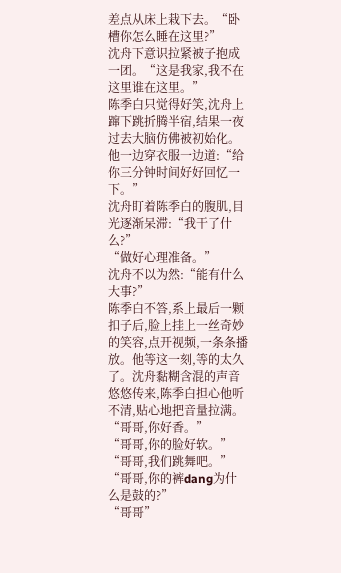差点从床上栽下去。“卧槽你怎么睡在这里?”
沈舟下意识拉紧被子抱成一团。“这是我家,我不在这里谁在这里。”
陈季白只觉得好笑,沈舟上蹿下跳折腾半宿,结果一夜过去大脑仿佛被初始化。他一边穿衣服一边道:“给你三分钟时间好好回忆一下。”
沈舟盯着陈季白的腹肌,目光逐渐呆滞:“我干了什么?”
“做好心理准备。”
沈舟不以为然:“能有什么大事?”
陈季白不答,系上最后一颗扣子后,脸上挂上一丝奇妙的笑容,点开视频,一条条播放。他等这一刻,等的太久了。沈舟黏糊含混的声音悠悠传来,陈季白担心他听不清,贴心地把音量拉满。“哥哥,你好香。”
“哥哥,你的脸好软。”
“哥哥,我们跳舞吧。”
“哥哥,你的裤dang为什么是鼓的?”
“哥哥”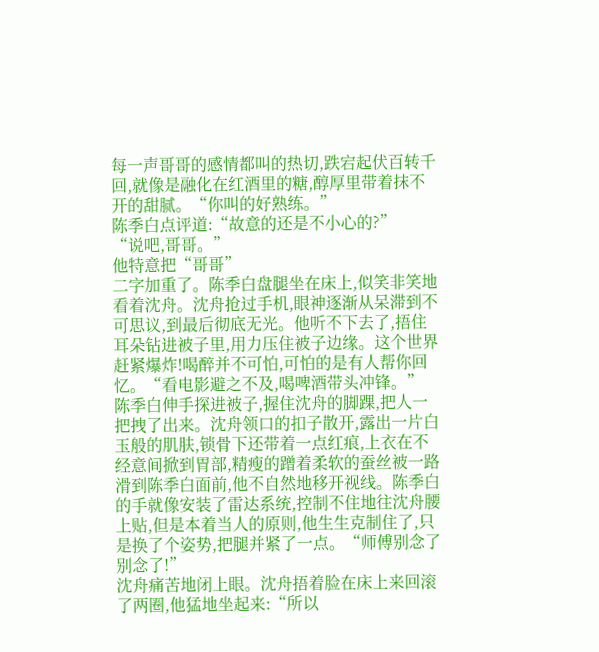每一声哥哥的感情都叫的热切,跌宕起伏百转千回,就像是融化在红酒里的糖,醇厚里带着抹不开的甜腻。“你叫的好熟练。”
陈季白点评道:“故意的还是不小心的?”
“说吧,哥哥。”
他特意把“哥哥”
二字加重了。陈季白盘腿坐在床上,似笑非笑地看着沈舟。沈舟抢过手机,眼神逐渐从呆滞到不可思议,到最后彻底无光。他听不下去了,捂住耳朵钻进被子里,用力压住被子边缘。这个世界赶紧爆炸!喝醉并不可怕,可怕的是有人帮你回忆。“看电影避之不及,喝啤酒带头冲锋。”
陈季白伸手探进被子,握住沈舟的脚踝,把人一把拽了出来。沈舟领口的扣子散开,露出一片白玉般的肌肤,锁骨下还带着一点红痕,上衣在不经意间掀到胃部,精瘦的蹭着柔软的蚕丝被一路滑到陈季白面前,他不自然地移开视线。陈季白的手就像安装了雷达系统,控制不住地往沈舟腰上贴,但是本着当人的原则,他生生克制住了,只是换了个姿势,把腿并紧了一点。“师傅别念了别念了!”
沈舟痛苦地闭上眼。沈舟捂着脸在床上来回滚了两圈,他猛地坐起来:“所以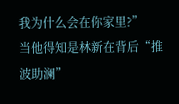我为什么会在你家里?”
当他得知是林新在背后“推波助澜”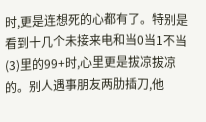时,更是连想死的心都有了。特别是看到十几个未接来电和当0当1不当(3)里的99+时,心里更是拔凉拔凉的。别人遇事朋友两肋插刀,他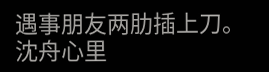遇事朋友两肋插上刀。沈舟心里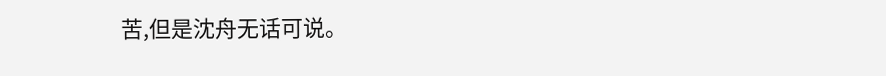苦,但是沈舟无话可说。